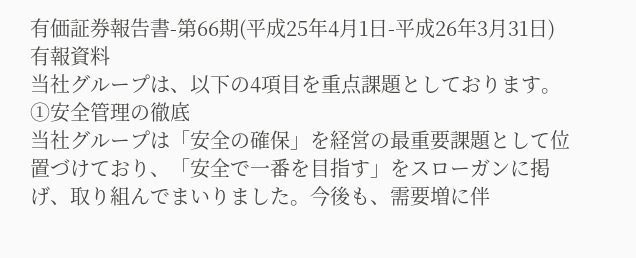有価証券報告書-第66期(平成25年4月1日-平成26年3月31日)
有報資料
当社グループは、以下の4項目を重点課題としております。
①安全管理の徹底
当社グループは「安全の確保」を経営の最重要課題として位置づけており、「安全で一番を目指す」をスローガンに掲げ、取り組んでまいりました。今後も、需要増に伴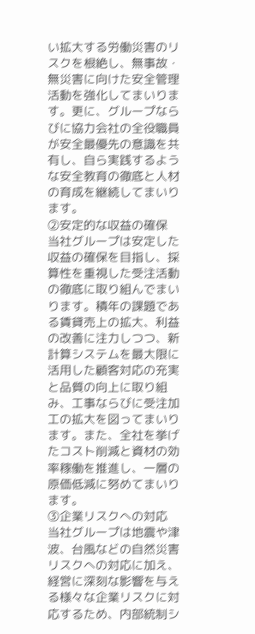い拡大する労働災害のリスクを根絶し、無事故・無災害に向けた安全管理活動を強化してまいります。更に、グループならびに協力会社の全役職員が安全最優先の意識を共有し、自ら実践するような安全教育の徹底と人材の育成を継続してまいります。
②安定的な収益の確保
当社グループは安定した収益の確保を目指し、採算性を重視した受注活動の徹底に取り組んでまいります。積年の課題である賃貸売上の拡大、利益の改善に注力しつつ、新計算システムを最大限に活用した顧客対応の充実と品質の向上に取り組み、工事ならびに受注加工の拡大を図ってまいります。また、全社を挙げたコスト削減と資材の効率稼働を推進し、一層の原価低減に努めてまいります。
③企業リスクへの対応
当社グループは地震や津波、台風などの自然災害リスクへの対応に加え、経営に深刻な影響を与える様々な企業リスクに対応するため、内部統制シ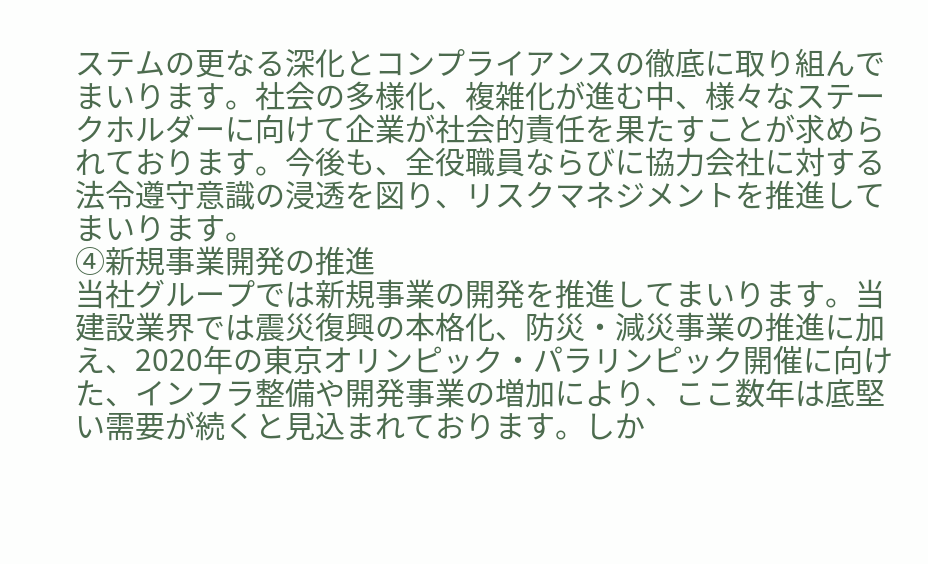ステムの更なる深化とコンプライアンスの徹底に取り組んでまいります。社会の多様化、複雑化が進む中、様々なステークホルダーに向けて企業が社会的責任を果たすことが求められております。今後も、全役職員ならびに協力会社に対する法令遵守意識の浸透を図り、リスクマネジメントを推進してまいります。
④新規事業開発の推進
当社グループでは新規事業の開発を推進してまいります。当建設業界では震災復興の本格化、防災・減災事業の推進に加え、2020年の東京オリンピック・パラリンピック開催に向けた、インフラ整備や開発事業の増加により、ここ数年は底堅い需要が続くと見込まれております。しか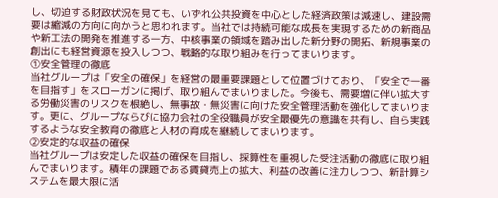し、切迫する財政状況を見ても、いずれ公共投資を中心とした経済政策は減速し、建設需要は縮減の方向に向かうと思われます。当社では持続可能な成長を実現するための新商品や新工法の開発を推進する一方、中核事業の領域を踏み出した新分野の開拓、新規事業の創出にも経営資源を投入しつつ、戦略的な取り組みを行ってまいります。
①安全管理の徹底
当社グループは「安全の確保」を経営の最重要課題として位置づけており、「安全で一番を目指す」をスローガンに掲げ、取り組んでまいりました。今後も、需要増に伴い拡大する労働災害のリスクを根絶し、無事故・無災害に向けた安全管理活動を強化してまいります。更に、グループならびに協力会社の全役職員が安全最優先の意識を共有し、自ら実践するような安全教育の徹底と人材の育成を継続してまいります。
②安定的な収益の確保
当社グループは安定した収益の確保を目指し、採算性を重視した受注活動の徹底に取り組んでまいります。積年の課題である賃貸売上の拡大、利益の改善に注力しつつ、新計算システムを最大限に活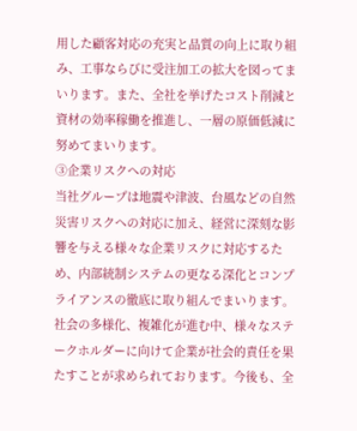用した顧客対応の充実と品質の向上に取り組み、工事ならびに受注加工の拡大を図ってまいります。また、全社を挙げたコスト削減と資材の効率稼働を推進し、一層の原価低減に努めてまいります。
③企業リスクへの対応
当社グループは地震や津波、台風などの自然災害リスクへの対応に加え、経営に深刻な影響を与える様々な企業リスクに対応するため、内部統制システムの更なる深化とコンプライアンスの徹底に取り組んでまいります。社会の多様化、複雑化が進む中、様々なステークホルダーに向けて企業が社会的責任を果たすことが求められております。今後も、全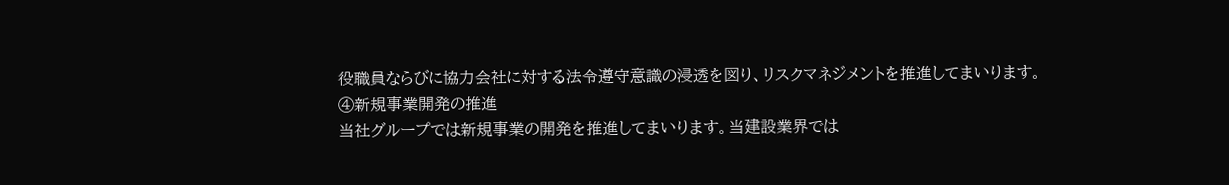役職員ならびに協力会社に対する法令遵守意識の浸透を図り、リスクマネジメントを推進してまいります。
④新規事業開発の推進
当社グループでは新規事業の開発を推進してまいります。当建設業界では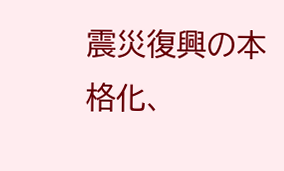震災復興の本格化、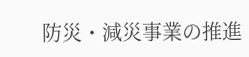防災・減災事業の推進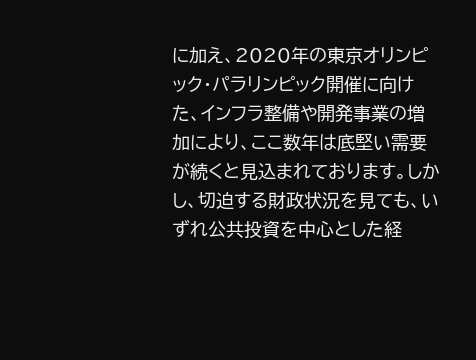に加え、2020年の東京オリンピック・パラリンピック開催に向けた、インフラ整備や開発事業の増加により、ここ数年は底堅い需要が続くと見込まれております。しかし、切迫する財政状況を見ても、いずれ公共投資を中心とした経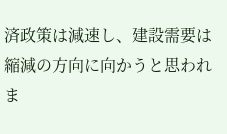済政策は減速し、建設需要は縮減の方向に向かうと思われま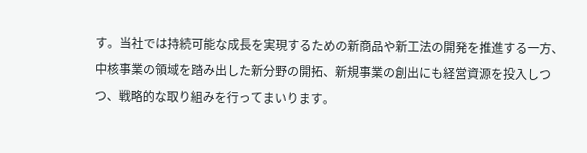す。当社では持続可能な成長を実現するための新商品や新工法の開発を推進する一方、中核事業の領域を踏み出した新分野の開拓、新規事業の創出にも経営資源を投入しつつ、戦略的な取り組みを行ってまいります。